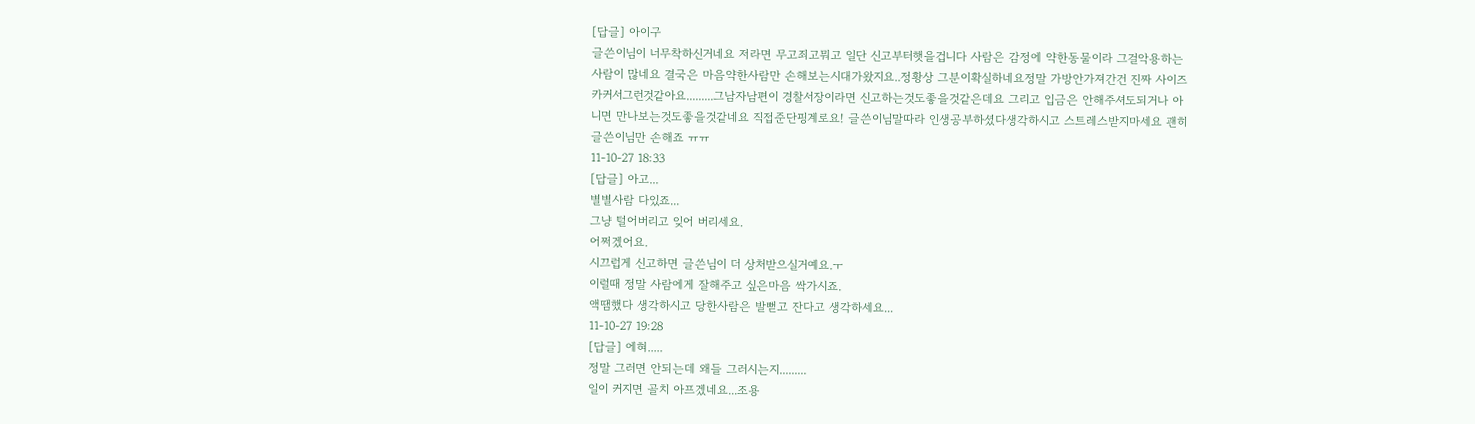[답글] 아이구
글쓴이님이 너무착하신거네요 저라면 무고죄고뭐고 일단 신고부터햇을겁니다 사람은 감정에 약한동물이라 그걸악용하는사람이 많네요 결국은 마음약한사람만 손해보는시대가왔지요..정황상 그분이확실하네요정말 가방안가져간건 진짜 사이즈카커서그런것같아요.........그남자남편이 경찰서장이라면 신고하는것도좋을것같은데요 그리고 입금은 안해주셔도되거나 아니면 만나보는것도좋을것같네요 직접준단핑계로요! 글쓴이님말따라 인생공부하셨다생각하시고 스트레스받지마세요 괜히 글쓴이님만 손해죠 ㅠㅠ
11-10-27 18:33
[답글] 아고...
별별사람 다있죠...
그냥 털어버리고 잊어 버리세요.
어쩌겠어요.
시끄럽게 신고하면 글쓴님이 더 상처받으실거예요.ㅜ
이럴때 정말 사람에게 잘해주고 싶은마음 싹가시죠.
액땜했다 생각하시고 당한사람은 발뻗고 잔다고 생각하세요...
11-10-27 19:28
[답글] 에혀.....
정말 그러면 안되는데 왜들 그러시는지.........
일이 커지면 골치 아프겠네요...조용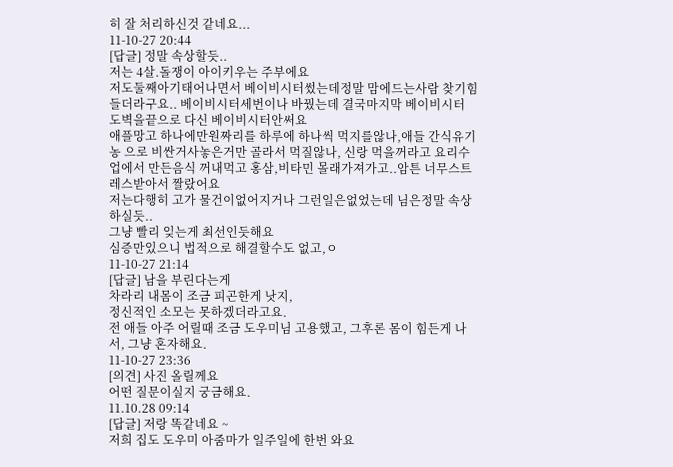히 잘 처리하신것 같네요...
11-10-27 20:44
[답글] 정말 속상할듯..
저는 4살.돌쟁이 아이키우는 주부에요
저도둘째아기태어나면서 베이비시터썼는데정말 맘에드는사람 찾기힘들더라구요.. 베이비시터세번이나 바꿨는데 결국마지막 베이비시터 도벽을끝으로 다신 베이비시터안써요
애플망고 하나에만원짜리를 하루에 하나씩 먹지를않나,애들 간식유기농 으로 비싼거사놓은거만 골라서 먹질않나, 신랑 먹을꺼라고 요리수업에서 만든음식 꺼내먹고 홍삼,비타민 몰래가져가고..암튼 너무스트레스받아서 짤랐어요
저는다행히 고가 물건이없어지거나 그런일은없었는데 님은정말 속상하실듯..
그냥 빨리 잊는게 최선인듯해요
심증만있으니 법적으로 해결할수도 없고,ㅇ
11-10-27 21:14
[답글] 남을 부린다는게
차라리 내몸이 조금 피곤한게 낫지,
정신적인 소모는 못하겠더라고요.
전 애들 아주 어릴때 조금 도우미님 고용했고, 그후론 몸이 힘든게 나서, 그냥 혼자해요.
11-10-27 23:36
[의견] 사진 올릴께요
어떤 질문이실지 궁금해요.
11.10.28 09:14
[답글] 저랑 똑같네요 ~
저희 집도 도우미 아줌마가 일주일에 한번 와요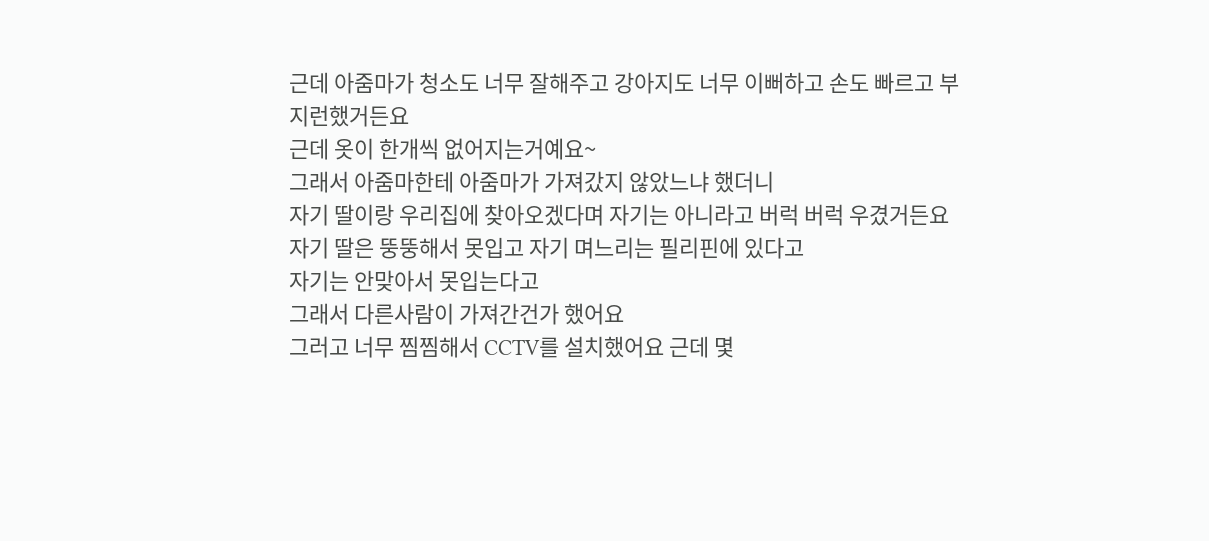근데 아줌마가 청소도 너무 잘해주고 강아지도 너무 이뻐하고 손도 빠르고 부지런했거든요
근데 옷이 한개씩 없어지는거예요~
그래서 아줌마한테 아줌마가 가져갔지 않았느냐 했더니
자기 딸이랑 우리집에 찾아오겠다며 자기는 아니라고 버럭 버럭 우겼거든요
자기 딸은 뚱뚱해서 못입고 자기 며느리는 필리핀에 있다고
자기는 안맞아서 못입는다고
그래서 다른사람이 가져간건가 했어요
그러고 너무 찜찜해서 CCTV를 설치했어요 근데 몇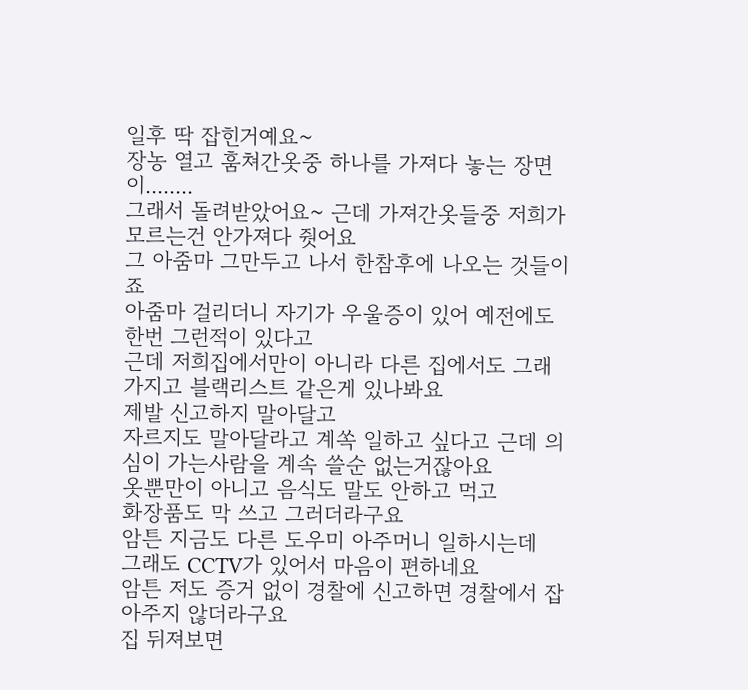일후 딱 잡힌거예요~
장농 열고 훔쳐간옷중 하나를 가져다 놓는 장면이........
그래서 돌려받았어요~ 근데 가져간옷들중 저희가 모르는건 안가져다 줫어요
그 아줌마 그만두고 나서 한참후에 나오는 것들이죠
아줌마 걸리더니 자기가 우울증이 있어 예전에도 한번 그런적이 있다고
근데 저희집에서만이 아니라 다른 집에서도 그래가지고 블랙리스트 같은게 있나봐요
제발 신고하지 말아달고
자르지도 말아달라고 계쏙 일하고 싶다고 근데 의심이 가는사람을 계속 쓸순 없는거잖아요
옷뿐만이 아니고 음식도 말도 안하고 먹고
화장품도 막 쓰고 그러더라구요
암튼 지금도 다른 도우미 아주머니 일하시는데
그래도 CCTV가 있어서 마음이 편하네요
암튼 저도 증거 없이 경찰에 신고하면 경찰에서 잡아주지 않더라구요
집 뒤져보면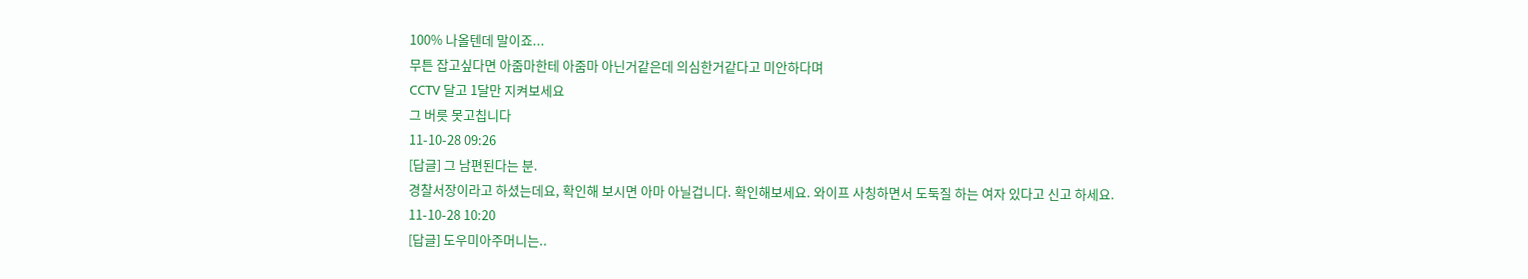100% 나올텐데 말이죠...
무튼 잡고싶다면 아줌마한테 아줌마 아닌거같은데 의심한거같다고 미안하다며
CCTV 달고 1달만 지켜보세요
그 버릇 못고칩니다
11-10-28 09:26
[답글] 그 남편된다는 분.
경찰서장이라고 하셨는데요, 확인해 보시면 아마 아닐겁니다. 확인해보세요. 와이프 사칭하면서 도둑질 하는 여자 있다고 신고 하세요.
11-10-28 10:20
[답글] 도우미아주머니는..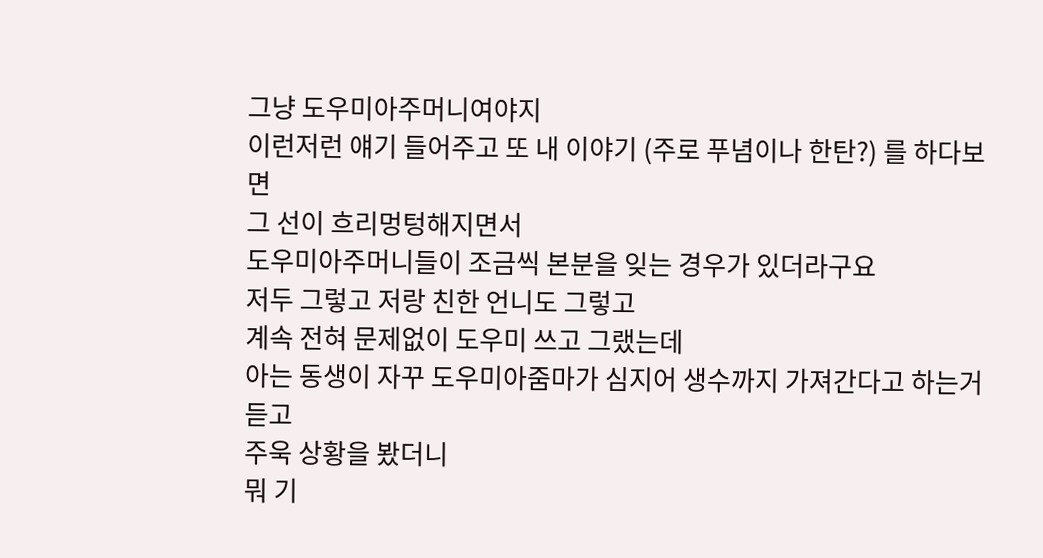그냥 도우미아주머니여야지
이런저런 얘기 들어주고 또 내 이야기 (주로 푸념이나 한탄?) 를 하다보면
그 선이 흐리멍텅해지면서
도우미아주머니들이 조금씩 본분을 잊는 경우가 있더라구요
저두 그렇고 저랑 친한 언니도 그렇고
계속 전혀 문제없이 도우미 쓰고 그랬는데
아는 동생이 자꾸 도우미아줌마가 심지어 생수까지 가져간다고 하는거 듣고
주욱 상황을 봤더니
뭐 기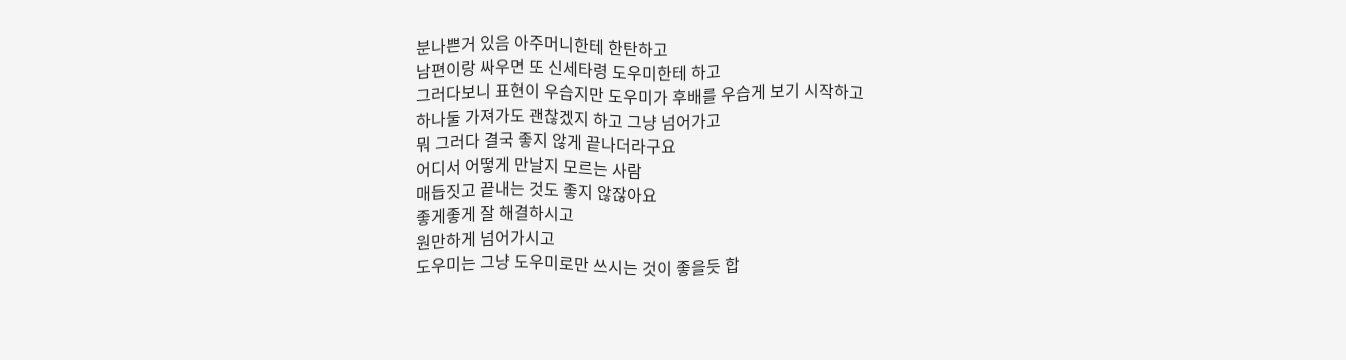분나쁜거 있음 아주머니한테 한탄하고
남편이랑 싸우면 또 신세타령 도우미한테 하고
그러다보니 표현이 우습지만 도우미가 후배를 우습게 보기 시작하고
하나둘 가져가도 괜찮겠지 하고 그냥 넘어가고
뭐 그러다 결국 좋지 않게 끝나더라구요
어디서 어떻게 만날지 모르는 사람
매듭짓고 끝내는 것도 좋지 않잖아요
좋게좋게 잘 해결하시고
원만하게 넘어가시고
도우미는 그냥 도우미로만 쓰시는 것이 좋을듯 합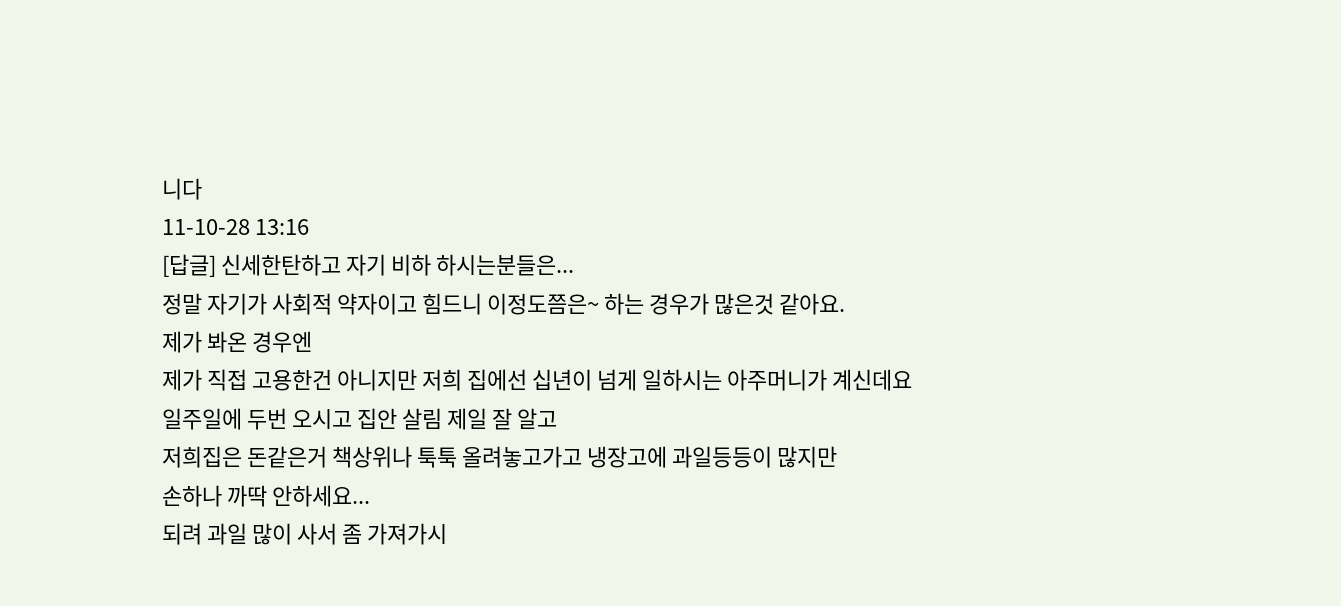니다
11-10-28 13:16
[답글] 신세한탄하고 자기 비하 하시는분들은...
정말 자기가 사회적 약자이고 힘드니 이정도쯤은~ 하는 경우가 많은것 같아요.
제가 봐온 경우엔
제가 직접 고용한건 아니지만 저희 집에선 십년이 넘게 일하시는 아주머니가 계신데요
일주일에 두번 오시고 집안 살림 제일 잘 알고
저희집은 돈같은거 책상위나 툭툭 올려놓고가고 냉장고에 과일등등이 많지만
손하나 까딱 안하세요...
되려 과일 많이 사서 좀 가져가시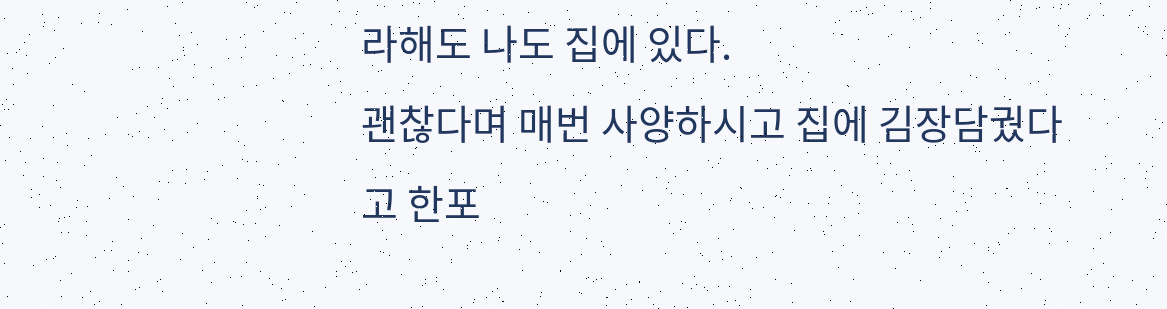라해도 나도 집에 있다.
괜찮다며 매번 사양하시고 집에 김장담궜다고 한포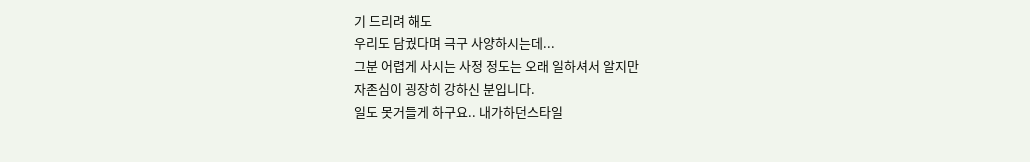기 드리려 해도
우리도 담궜다며 극구 사양하시는데...
그분 어렵게 사시는 사정 정도는 오래 일하셔서 알지만
자존심이 굉장히 강하신 분입니다.
일도 못거들게 하구요.. 내가하던스타일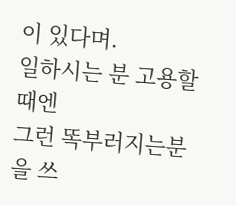이 있다며.
일하시는 분 고용할때엔
그런 똑부러지는분을 쓰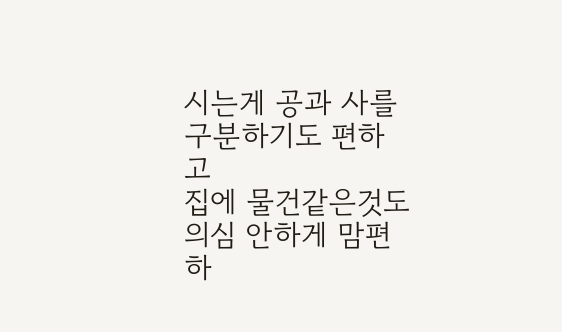시는게 공과 사를 구분하기도 편하고
집에 물건같은것도 의심 안하게 맘편하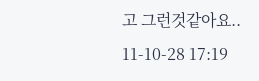고 그런것같아요..
11-10-28 17:19